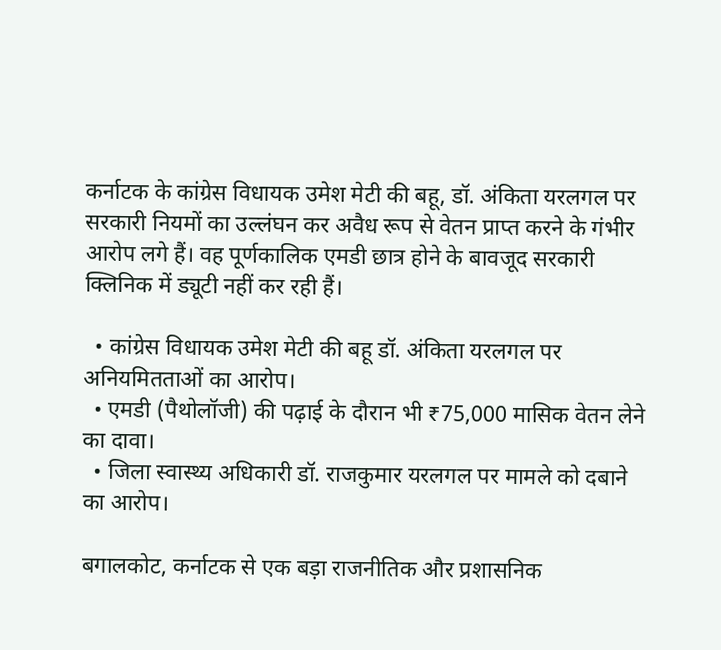कर्नाटक के कांग्रेस विधायक उमेश मेटी की बहू, डॉ. अंकिता यरलगल पर सरकारी नियमों का उल्लंघन कर अवैध रूप से वेतन प्राप्त करने के गंभीर आरोप लगे हैं। वह पूर्णकालिक एमडी छात्र होने के बावजूद सरकारी क्लिनिक में ड्यूटी नहीं कर रही हैं।

  • कांग्रेस विधायक उमेश मेटी की बहू डॉ. अंकिता यरलगल पर अनियमितताओं का आरोप।
  • एमडी (पैथोलॉजी) की पढ़ाई के दौरान भी ₹75,000 मासिक वेतन लेने का दावा।
  • जिला स्वास्थ्य अधिकारी डॉ. राजकुमार यरलगल पर मामले को दबाने का आरोप।

बगालकोट, कर्नाटक से एक बड़ा राजनीतिक और प्रशासनिक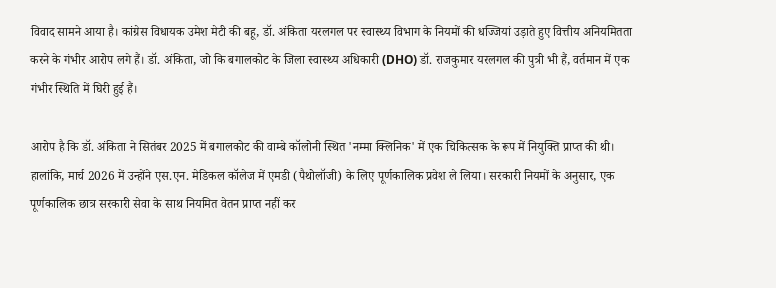विवाद सामने आया है। कांग्रेस विधायक उमेश मेटी की बहू, डॉ. अंकिता यरलगल पर स्वास्थ्य विभाग के नियमों की धज्जियां उड़ाते हुए वित्तीय अनियमितता करने के गंभीर आरोप लगे हैं। डॉ. अंकिता, जो कि बगालकोट के जिला स्वास्थ्य अधिकारी (DHO) डॉ. राजकुमार यरलगल की पुत्री भी हैं, वर्तमान में एक गंभीर स्थिति में घिरी हुई हैं।

आरोप है कि डॉ. अंकिता ने सितंबर 2025 में बगालकोट की वाम्बे कॉलोनी स्थित 'नम्मा क्लिनिक' में एक चिकित्सक के रूप में नियुक्ति प्राप्त की थी। हालांकि, मार्च 2026 में उन्होंने एस.एन. मेडिकल कॉलेज में एमडी (पैथोलॉजी) के लिए पूर्णकालिक प्रवेश ले लिया। सरकारी नियमों के अनुसार, एक पूर्णकालिक छात्र सरकारी सेवा के साथ नियमित वेतन प्राप्त नहीं कर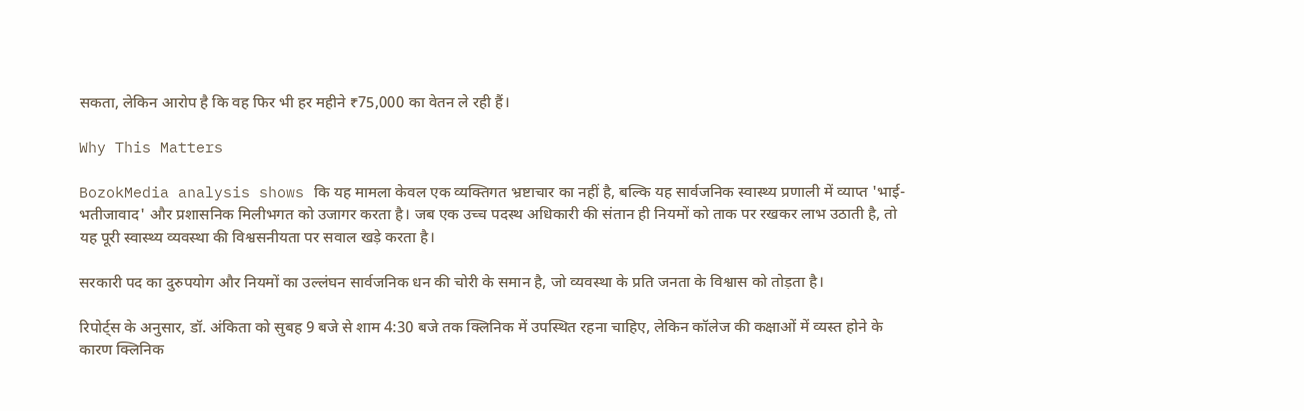सकता, लेकिन आरोप है कि वह फिर भी हर महीने ₹75,000 का वेतन ले रही हैं।

Why This Matters

BozokMedia analysis shows कि यह मामला केवल एक व्यक्तिगत भ्रष्टाचार का नहीं है, बल्कि यह सार्वजनिक स्वास्थ्य प्रणाली में व्याप्त 'भाई-भतीजावाद' और प्रशासनिक मिलीभगत को उजागर करता है। जब एक उच्च पदस्थ अधिकारी की संतान ही नियमों को ताक पर रखकर लाभ उठाती है, तो यह पूरी स्वास्थ्य व्यवस्था की विश्वसनीयता पर सवाल खड़े करता है।

सरकारी पद का दुरुपयोग और नियमों का उल्लंघन सार्वजनिक धन की चोरी के समान है, जो व्यवस्था के प्रति जनता के विश्वास को तोड़ता है।

रिपोर्ट्स के अनुसार, डॉ. अंकिता को सुबह 9 बजे से शाम 4:30 बजे तक क्लिनिक में उपस्थित रहना चाहिए, लेकिन कॉलेज की कक्षाओं में व्यस्त होने के कारण क्लिनिक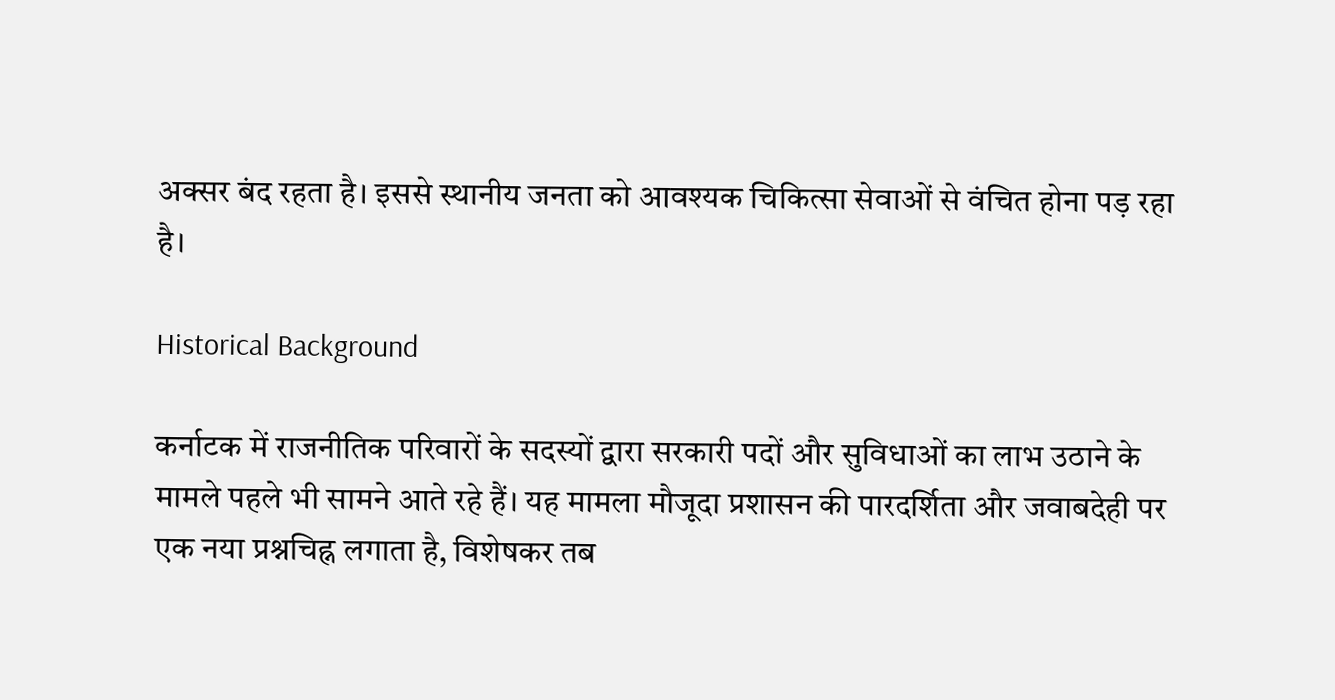अक्सर बंद रहता है। इससे स्थानीय जनता को आवश्यक चिकित्सा सेवाओं से वंचित होना पड़ रहा है।

Historical Background

कर्नाटक में राजनीतिक परिवारों के सदस्यों द्वारा सरकारी पदों और सुविधाओं का लाभ उठाने के मामले पहले भी सामने आते रहे हैं। यह मामला मौजूदा प्रशासन की पारदर्शिता और जवाबदेही पर एक नया प्रश्नचिह्न लगाता है, विशेषकर तब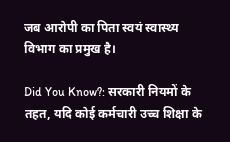जब आरोपी का पिता स्वयं स्वास्थ्य विभाग का प्रमुख है।

Did You Know?: सरकारी नियमों के तहत, यदि कोई कर्मचारी उच्च शिक्षा के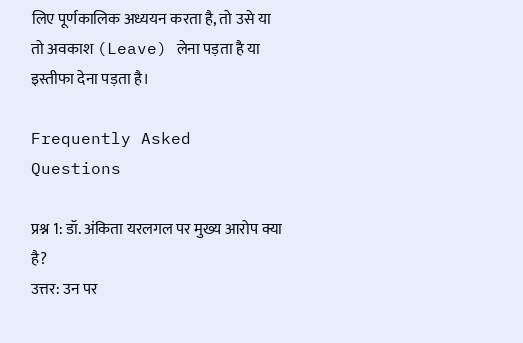लिए पूर्णकालिक अध्ययन करता है, तो उसे या तो अवकाश (Leave) लेना पड़ता है या इस्तीफा देना पड़ता है।

Frequently Asked Questions

प्रश्न 1: डॉ. अंकिता यरलगल पर मुख्य आरोप क्या है?
उत्तर: उन पर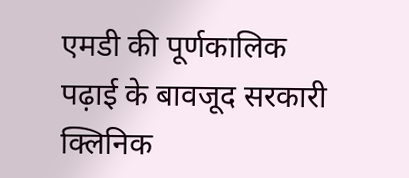एमडी की पूर्णकालिक पढ़ाई के बावजूद सरकारी क्लिनिक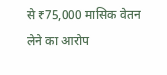से ₹75,000 मासिक वेतन लेने का आरोप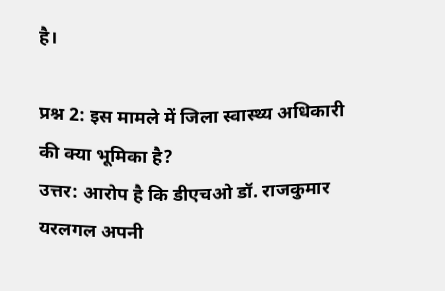है।

प्रश्न 2: इस मामले में जिला स्वास्थ्य अधिकारी की क्या भूमिका है?
उत्तर: आरोप है कि डीएचओ डॉ. राजकुमार यरलगल अपनी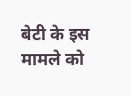बेटी के इस मामले को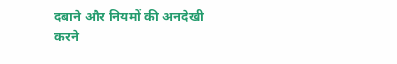दबाने और नियमों की अनदेखी करने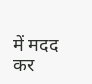में मदद कर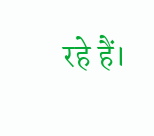रहे हैं।